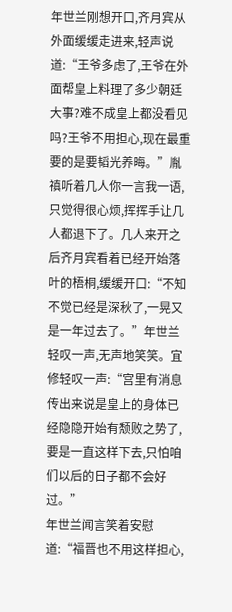年世兰刚想开口,齐月宾从外面缓缓走进来,轻声说道:“王爷多虑了,王爷在外面帮皇上料理了多少朝廷大事?难不成皇上都没看见吗?王爷不用担心,现在最重要的是要韬光养晦。”胤禛听着几人你一言我一语,只觉得很心烦,挥挥手让几人都退下了。几人来开之后齐月宾看着已经开始落叶的梧桐,缓缓开口:“不知不觉已经是深秋了,一晃又是一年过去了。”年世兰轻叹一声,无声地笑笑。宜修轻叹一声:“宫里有消息传出来说是皇上的身体已经隐隐开始有颓败之势了,要是一直这样下去,只怕咱们以后的日子都不会好过。”
年世兰闻言笑着安慰道:“福晋也不用这样担心,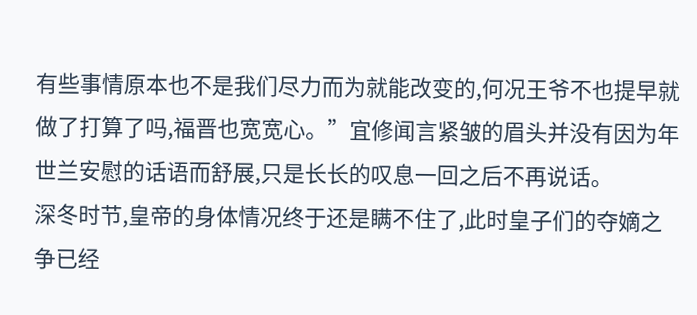有些事情原本也不是我们尽力而为就能改变的,何况王爷不也提早就做了打算了吗,福晋也宽宽心。”宜修闻言紧皱的眉头并没有因为年世兰安慰的话语而舒展,只是长长的叹息一回之后不再说话。
深冬时节,皇帝的身体情况终于还是瞒不住了,此时皇子们的夺嫡之争已经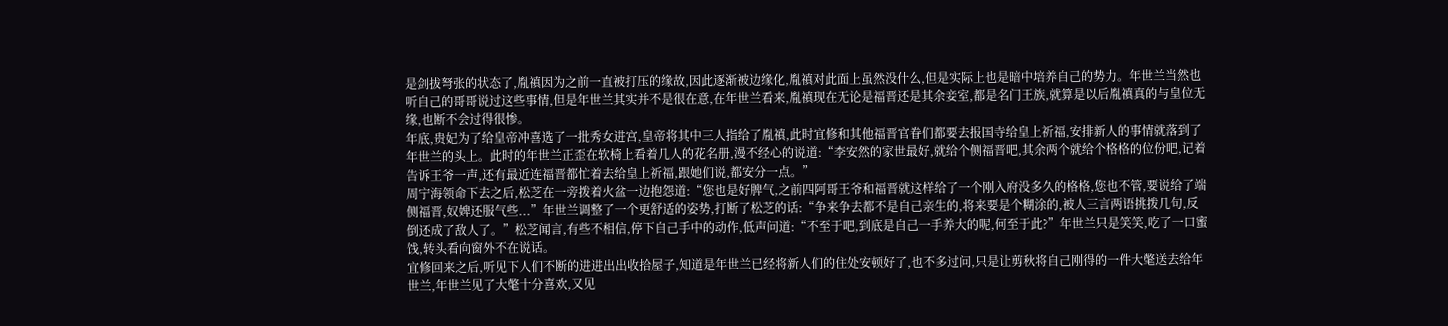是剑拔弩张的状态了,胤禛因为之前一直被打压的缘故,因此逐渐被边缘化,胤禛对此面上虽然没什么,但是实际上也是暗中培养自己的势力。年世兰当然也听自己的哥哥说过这些事情,但是年世兰其实并不是很在意,在年世兰看来,胤禛现在无论是福晋还是其余妾室,都是名门王族,就算是以后胤禛真的与皇位无缘,也断不会过得很惨。
年底,贵妃为了给皇帝冲喜选了一批秀女进宫,皇帝将其中三人指给了胤禛,此时宜修和其他福晋官眷们都要去报国寺给皇上祈福,安排新人的事情就落到了年世兰的头上。此时的年世兰正歪在软椅上看着几人的花名册,漫不经心的说道:“李安然的家世最好,就给个侧福晋吧,其余两个就给个格格的位份吧,记着告诉王爷一声,还有最近连福晋都忙着去给皇上祈福,跟她们说,都安分一点。”
周宁海领命下去之后,松芝在一旁拨着火盆一边抱怨道:“您也是好脾气,之前四阿哥王爷和福晋就这样给了一个刚入府没多久的格格,您也不管,要说给了端侧福晋,奴婢还服气些...”年世兰调整了一个更舒适的姿势,打断了松芝的话:“争来争去都不是自己亲生的,将来要是个糊涂的,被人三言两语挑拨几句,反倒还成了敌人了。”松芝闻言,有些不相信,停下自己手中的动作,低声问道:“不至于吧,到底是自己一手养大的呢,何至于此?”年世兰只是笑笑,吃了一口蜜饯,转头看向窗外不在说话。
宜修回来之后,听见下人们不断的进进出出收拾屋子,知道是年世兰已经将新人们的住处安顿好了,也不多过问,只是让剪秋将自己刚得的一件大氅送去给年世兰,年世兰见了大氅十分喜欢,又见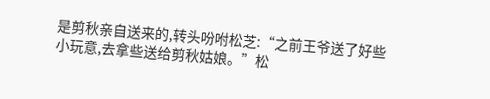是剪秋亲自送来的,转头吩咐松芝:“之前王爷送了好些小玩意,去拿些送给剪秋姑娘。”松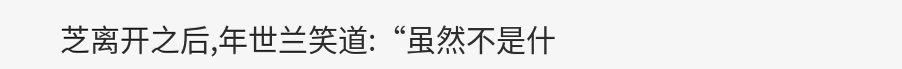芝离开之后,年世兰笑道:“虽然不是什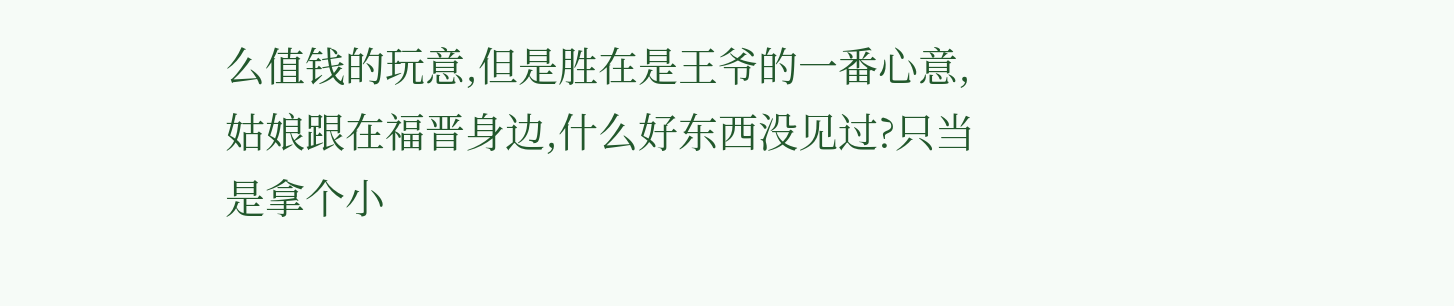么值钱的玩意,但是胜在是王爷的一番心意,姑娘跟在福晋身边,什么好东西没见过?只当是拿个小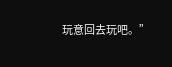玩意回去玩吧。”